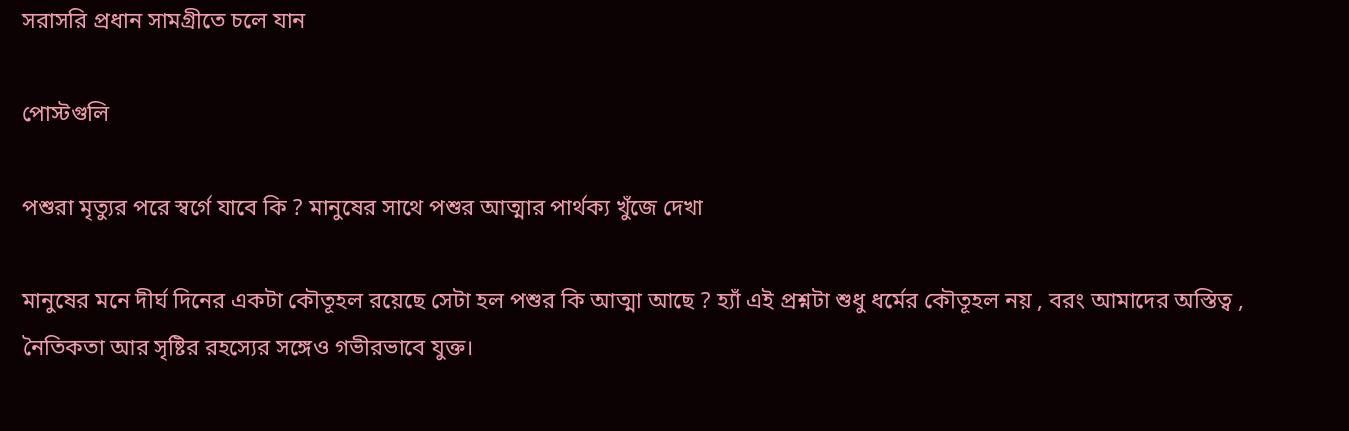সরাসরি প্রধান সামগ্রীতে চলে যান

পোস্টগুলি

পশুরা মৃত্যুর পরে স্বর্গে যাবে কি ? মানুষের সাথে পশুর আত্মার পার্থক্য খুঁজে দেখা

মানুষের মনে দীর্ঘ দিনের একটা কৌতূহল রয়েছে সেটা হল পশুর কি আত্মা আছে ? হ্যাঁ এই প্রশ্নটা শুধু ধর্মের কৌতূহল নয় , বরং আমাদের অস্তিত্ব , নৈতিকতা আর সৃষ্টির রহস্যের সঙ্গেও গভীরভাবে যুক্ত।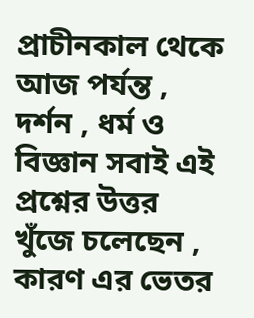প্রাচীনকাল থেকে আজ পর্যন্ত , দর্শন , ধর্ম ও বিজ্ঞান সবাই এই প্রশ্নের উত্তর খুঁজে চলেছেন , কারণ এর ভেতর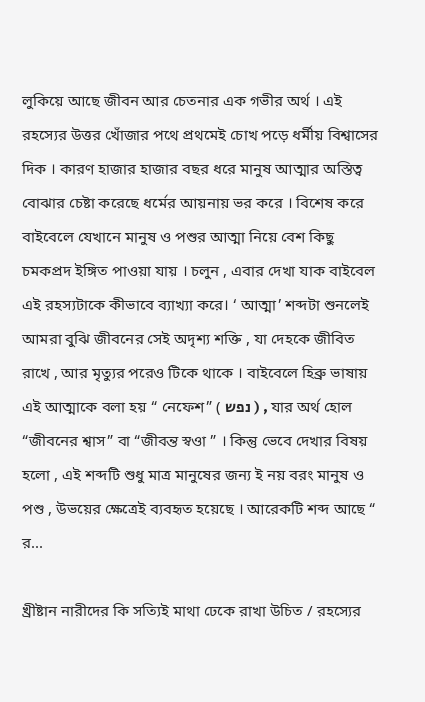লুকিয়ে আছে জীবন আর চেতনার এক গভীর অর্থ । এই রহস্যের উত্তর খোঁজার পথে প্রথমেই চোখ পড়ে ধর্মীয় বিশ্বাসের দিক । কারণ হাজার হাজার বছর ধরে মানুষ আত্মার অস্তিত্ব বোঝার চেষ্টা করেছে ধর্মের আয়নায় ভর করে । বিশেষ করে বাইবেলে যেখানে মানুষ ও পশুর আত্মা নিয়ে বেশ কিছু চমকপ্রদ ইঙ্গিত পাওয়া যায় । চলুন , এবার দেখা যাক বাইবেল এই রহস্যটাকে কীভাবে ব্যাখ্যা করে। ‘ আত্মা’ শব্দটা শুনলেই আমরা বুঝি জীবনের সেই অদৃশ্য শক্তি , যা দেহকে জীবিত রাখে , আর মৃত্যুর পরেও টিকে থাকে । বাইবেলে হিব্রু ভাষায় এই আত্মাকে বলা হয় “ নেফেশ” ( נפש ) , যার অর্থ হোল “জীবনের শ্বাস” বা “জীবন্ত স্বওা ” । কিন্তু ভেবে দেখার বিষয় হলো , এই শব্দটি শুধু মাত্র মানুষের জন্য ই নয় বরং মানুষ ও পশু , উভয়ের ক্ষেত্রেই ব্যবহৃত হয়েছে । আরেকটি শব্দ আছে “ র...

খ্রীষ্টান নারীদের কি সত্যিই মাথা ঢেকে রাখা উচিত / রহস্যের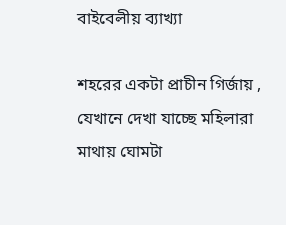বাইবেলীয় ব্যাখ্যা

শহরের একটা প্রাচীন গির্জায় , যেখানে দেখা যাচ্ছে মহিলারা মাথায় ঘোমটা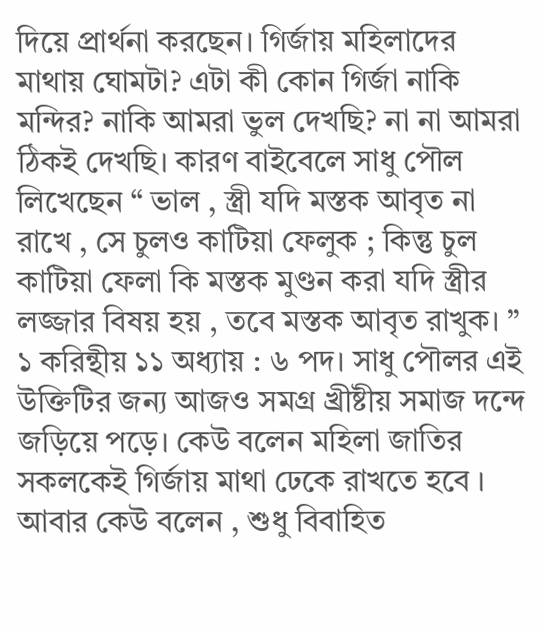দিয়ে প্রার্থনা করছেন। গির্জায় মহিলাদের মাথায় ঘোমটা? এটা কী কোন গির্জা নাকি মন্দির? নাকি আমরা ভুল দেখছি? না না আমরা ঠিকই দেখছি। কারণ বাইবেলে সাধু পৌল লিখেছেন “ ভাল , স্ত্রী যদি মস্তক আবৃত না রাখে , সে চুলও কাটিয়া ফেলুক ; কিন্তু চুল কাটিয়া ফেলা কি মস্তক মুণ্ডন করা যদি স্ত্রীর লজ্জার বিষয় হয় , তবে মস্তক আবৃত রাখুক। ” ১ করিন্থীয় ১১ অধ্যায় : ৬ পদ। সাধু পৌলর এই উক্তিটির জন্য আজও সমগ্র খ্রীষ্টীয় সমাজ দন্দে জড়িয়ে পড়ে। কেউ বলেন মহিলা জাতির সকলকেই গির্জায় মাথা ঢেকে রাখতে হবে । আবার কেউ বলেন , শুধু বিবাহিত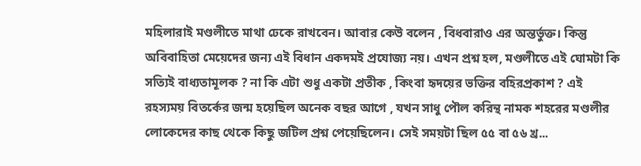মহিলারাই মণ্ডলীতে মাথা ঢেকে রাখবেন। আবার কেউ বলেন , বিধবারাও এর অন্তর্ভুক্ত। কিন্তু অবিবাহিতা মেয়েদের জন্য এই বিধান একদমই প্রযোজ্য নয়। এখন প্রশ্ন হল, মণ্ডলীতে এই ঘোমটা কি সত্যিই বাধ্যতামূলক ? না কি এটা শুধু একটা প্রতীক , কিংবা হৃদয়ের ভক্তির বহিরপ্রকাশ ? এই রহস্যময় বিতর্কের জন্ম হয়েছিল অনেক বছর আগে , যখন সাধু পৌল করিন্থ নামক শহরের মণ্ডলীর লোকেদের কাছ থেকে কিছু জটিল প্রশ্ন পেয়েছিলেন। সেই সময়টা ছিল ৫৫ বা ৫৬ খ্র...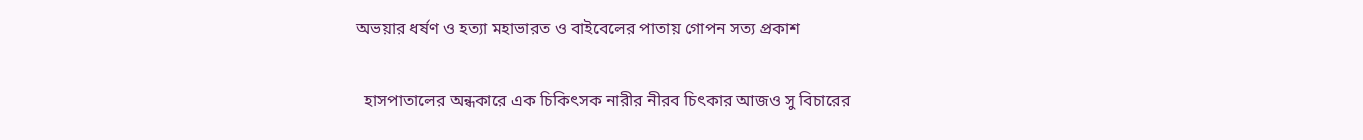অভয়ার ধর্ষণ ও হত্যা মহাভারত ও বাইবেলের পাতায় গোপন সত্য প্রকাশ

  হাসপাতালের অন্ধকারে এক চিকিৎসক নারীর নীরব চিৎকার আজও সু বিচারের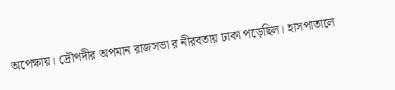অপেক্ষায়। দ্রৌপদীর অপমান রাজসভা র নীরবতায় ঢাকা পড়েছিল। হাসপাতালে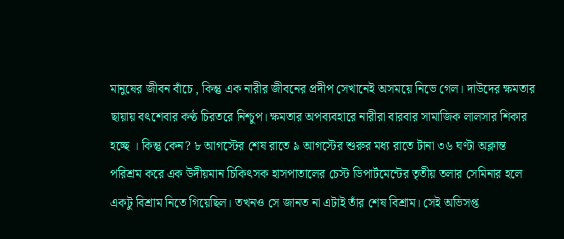মানুষের জীবন বাঁচে , কিন্তু এক নারীর জীবনের প্রদীপ সেখানেই অসময়ে নিভে গেল। দাউদের ক্ষমতার ছায়ায় বৎশেবার কণ্ঠ চিরতরে নিশ্চুপ। ক্ষমতার অপব্যবহারে নারীরা বারবার সামাজিক লালসার শিকার হচ্ছে । কিন্তু কেন? ৮ আগস্টের শেষ রাতে ৯ আগস্টের শুরুর মধ্য রাতে টানা ৩৬ ঘণ্টা অক্লান্ত পরিশ্রম করে এক উদীয়মান চিকিৎসক হাসপাতালের চেস্ট ডিপার্টমেন্টের তৃতীয় তলার সেমিনার হলে একটু বিশ্রাম নিতে গিয়েছিল। তখনও সে জানত না এটাই তাঁর শেষ বিশ্রাম। সেই অভিসপ্ত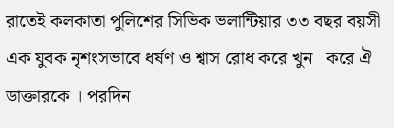রাতেই কলকাতা পুলিশের সিভিক ভলান্টিয়ার ৩৩ বছর বয়সী এক যুবক নৃশংসভাবে ধর্ষণ ও শ্বাস রোধ করে খুন   করে ঐ ডাক্তারকে । পরদিন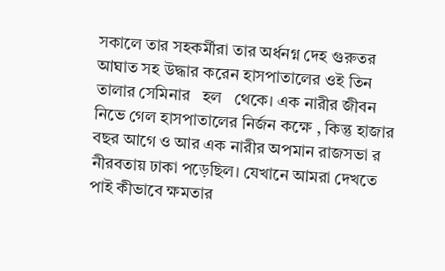সকালে তার সহকর্মীরা তার অর্ধনগ্ন দেহ গুরুতর আঘাত সহ উদ্ধার করেন হাসপাতালের ওই তিন তালার সেমিনার   হল   থেকে। এক নারীর জীবন নিভে গেল হাসপাতালের নির্জন কক্ষে , কিন্তু হাজার বছর আগে ও আর এক নারীর অপমান রাজসভা র নীরবতায় ঢাকা পড়েছিল। যেখানে আমরা দেখতে পাই কীভাবে ক্ষমতার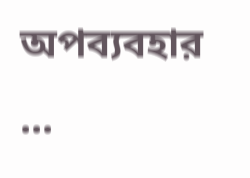অপব্যবহার ...